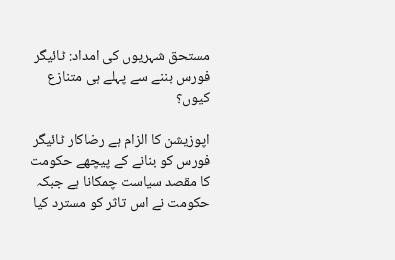مستحق شہریوں کی امداد: ٹائیگر فورس بننے سے پہلے ہی متنازع کیوں؟

اپوزیشن کا الزام ہے رضاکار ٹائیگر فورس کو بنانے کے پیچھے حکومت کا مقصد سیاست چمکانا ہے جبکہ حکومت نے اس تاثر کو مسترد کیا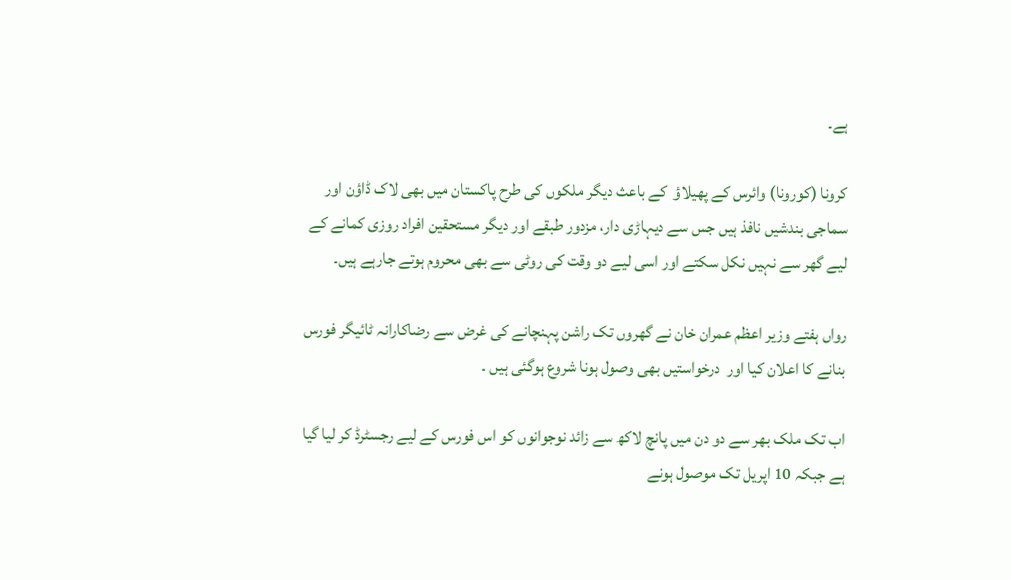ہے۔

کرونا (کورونا) وائرس کے پھیلاؤ  کے باعث دیگر ملکوں کی طرح پاکستان میں بھی لاک ڈاؤن اور سماجی بندشیں نافذ ہیں جس سے دیہاڑی دار، مزدور طبقے اور دیگر مستحقین افراد روزی کمانے کے لیے گھر سے نہیں نکل سکتے اور اسی لیے دو وقت کی روٹی سے بھی محروم ہوتے جارہے ہیں۔

رواں ہفتے وزیر اعظم عمران خان نے گھروں تک راشن پہنچانے کی غرض سے رضاکارانہ ٹائیگر فورس بنانے کا اعلان کیا اور  درخواستیں بھی وصول ہونا شروع ہوگئی ہیں ۔

اب تک ملک بھر سے دو دن میں پانچ لاکھ سے زائد نوجوانوں کو اس فورس کے لیے رجسٹرڈ کر لیا گیا ہے جبکہ 10 اپریل تک موصول ہونے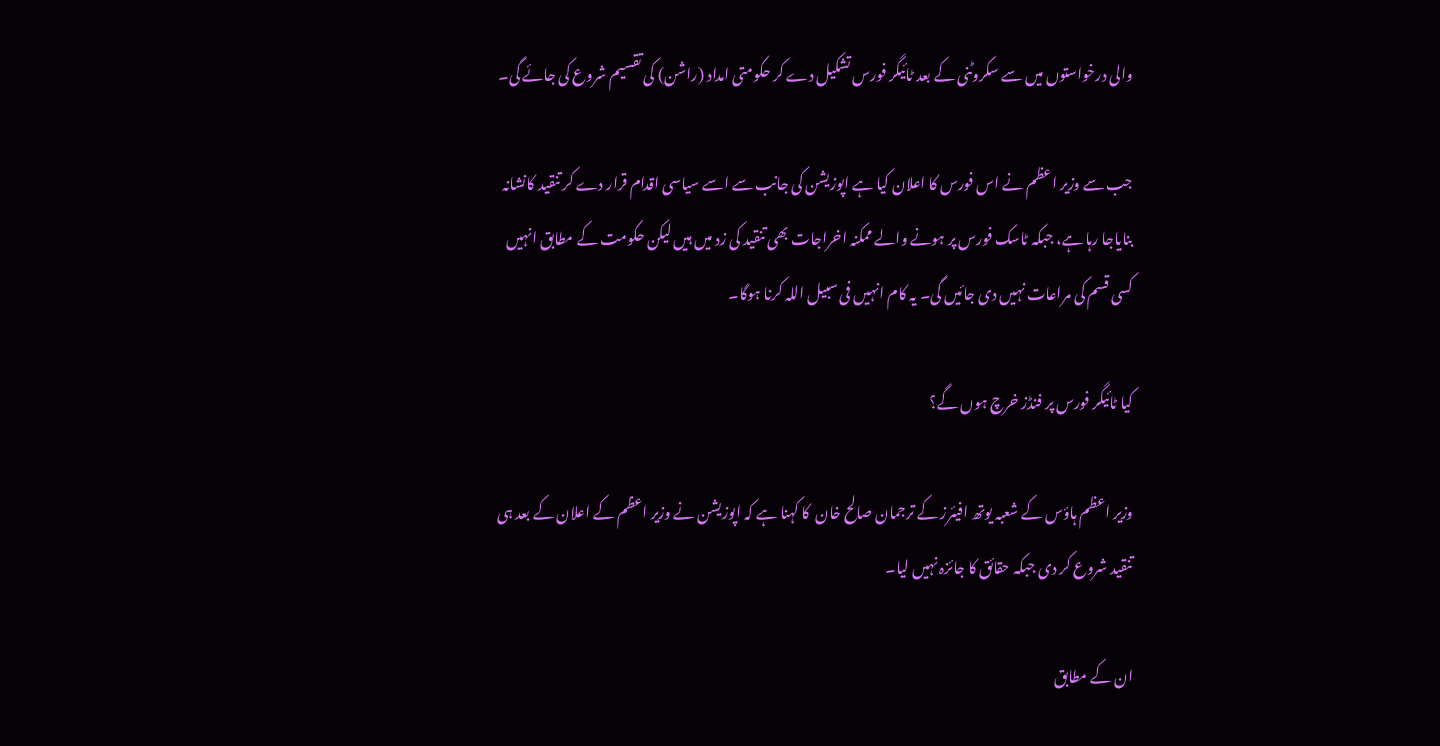والی درخواستوں میں سے سکروٹنی کے بعد ٹائیگر فورس تشکیل دے کر حکومتی امداد (راشن) کی تقسیم شروع کی جائے گی۔

جب سے وزیر اعظم نے اس فورس کا اعلان کیا ہے اپوزیشن کی جانب سے اسے سیاسی اقدام قرار دے کر تنقید کانشانہ بنایاجا رہا ہے، جبکہ ٹاسک فورس پر ہونے والے ممکنہ اخراجات بھی تنقید کی زد میں ہیں لیکن حکومت کے مطابق انہیں کسی قسم کی مراعات نہیں دی جائیں گی۔ یہ کام انہیں فی سبیل اللہ کرنا ہوگا۔

کیا ٹائیگر فورس پر فنڈز خرچ ہوں گے؟

وزیر اعظم ہاؤس کے شعبہ یوتھ افیئرز کے ترجمان صالح خان  کا کہنا ہے کہ اپوزیشن نے وزیر اعظم کے اعلان کے بعد ہی تنقید شروع کر دی جبکہ حقائق کا جائزہ نہیں لیا۔

ان کے مطابق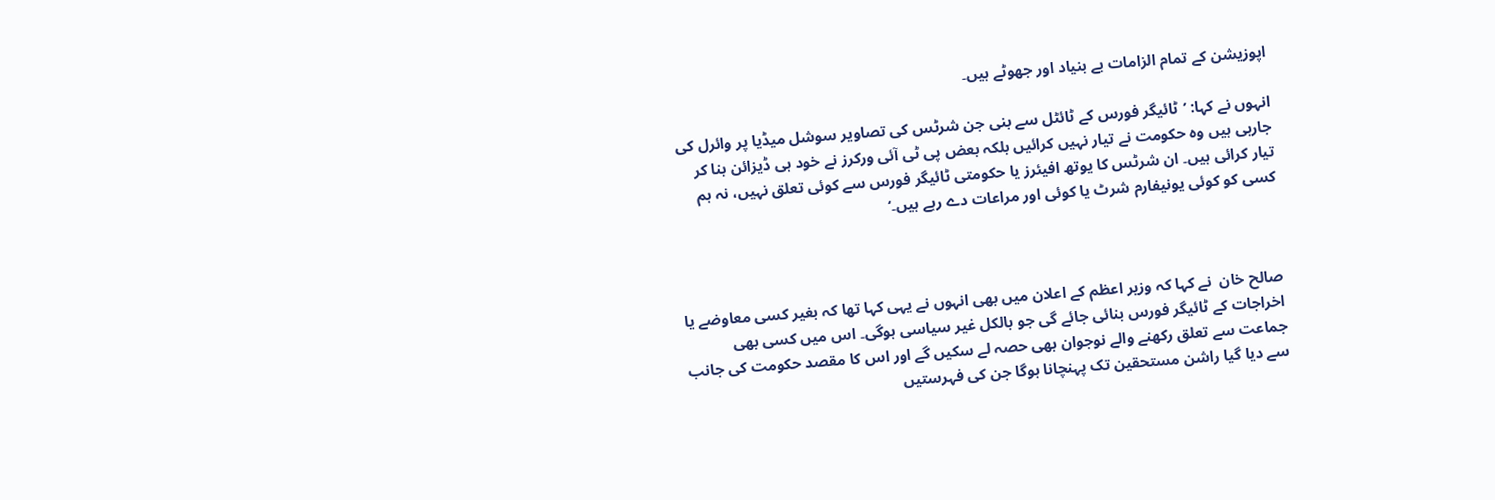اپوزیشن کے تمام الزامات بے بنیاد اور جھوٹے ہیں۔

انہوں نے کہا: ’ٹائیگر فورس کے ٹائٹل سے بنی جن شرٹس کی تصاویر سوشل میڈیا پر وائرل کی جارہی ہیں وہ حکومت نے تیار نہیں کرائیں بلکہ بعض پی ٹی آئی ورکرز نے خود ہی ڈیزائن بنا کر تیار کرائی ہیں۔ ان شرٹس کا یوتھ افیئرز یا حکومتی ٹائیگر فورس سے کوئی تعلق نہیں، نہ ہم کسی کو کوئی یونیفارم شرٹ یا کوئی اور مراعات دے رہے ہیں۔‘



صالح خان  نے کہا کہ وزیر اعظم کے اعلان میں بھی انہوں نے یہی کہا تھا کہ بغیر کسی معاوضے یا اخراجات کے ٹائیگر فورس بنائی جائے گی جو بالکل غیر سیاسی ہوگی۔ اس میں کسی بھی جماعت سے تعلق رکھنے والے نوجوان بھی حصہ لے سکیں گے اور اس کا مقصد حکومت کی جانب سے دیا گیا راشن مستحقین تک پہنچانا ہوگا جن کی فہرستیں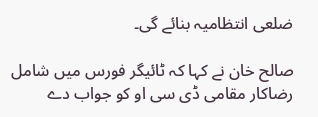ضلعی انتظامیہ بنائے گی۔

صالح خان نے کہا کہ ٹائیگر فورس میں شامل رضاکار مقامی ڈی سی او کو جواب دے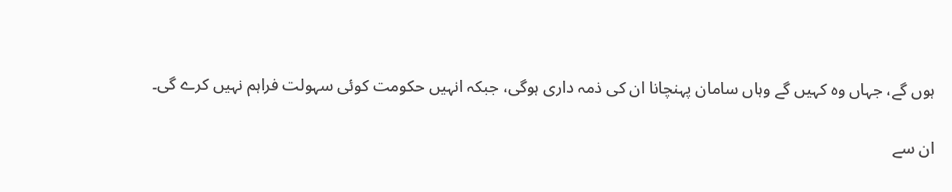ہوں گے، جہاں وہ کہیں گے وہاں سامان پہنچانا ان کی ذمہ داری ہوگی، جبکہ انہیں حکومت کوئی سہولت فراہم نہیں کرے گی۔

ان سے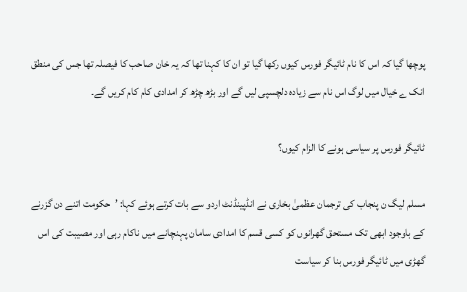پوچھا گیا کہ اس کا نام ٹائیگر فورس کیوں رکھا گیا تو ان کا کہنا تھا کہ یہ خان صاحب کا فیصلہ تھا جس کی منطق انک ے خیال میں لوگ اس نام سے زیادہ دلچسپی لیں گے اور بڑھ چڑھ کر امدادی کام کام کریں گے۔

ٹائیگر فورس پر سیاسی ہونے کا الزام کیوں؟

مسلم لیگ ن پنجاب کی ترجمان عظمیٰ بخاری نے انڈپینڈنٹ اردو سے بات کرتے ہوئے کہا: ’حکومت اتنے دن گزرنے کے باوجود ابھی تک مستحق گھرانوں کو کسی قسم کا امدادی سامان پہنچانے میں ناکام رہی اور مصیبت کی اس گھڑی میں ٹائیگر فورس بنا کر سیاست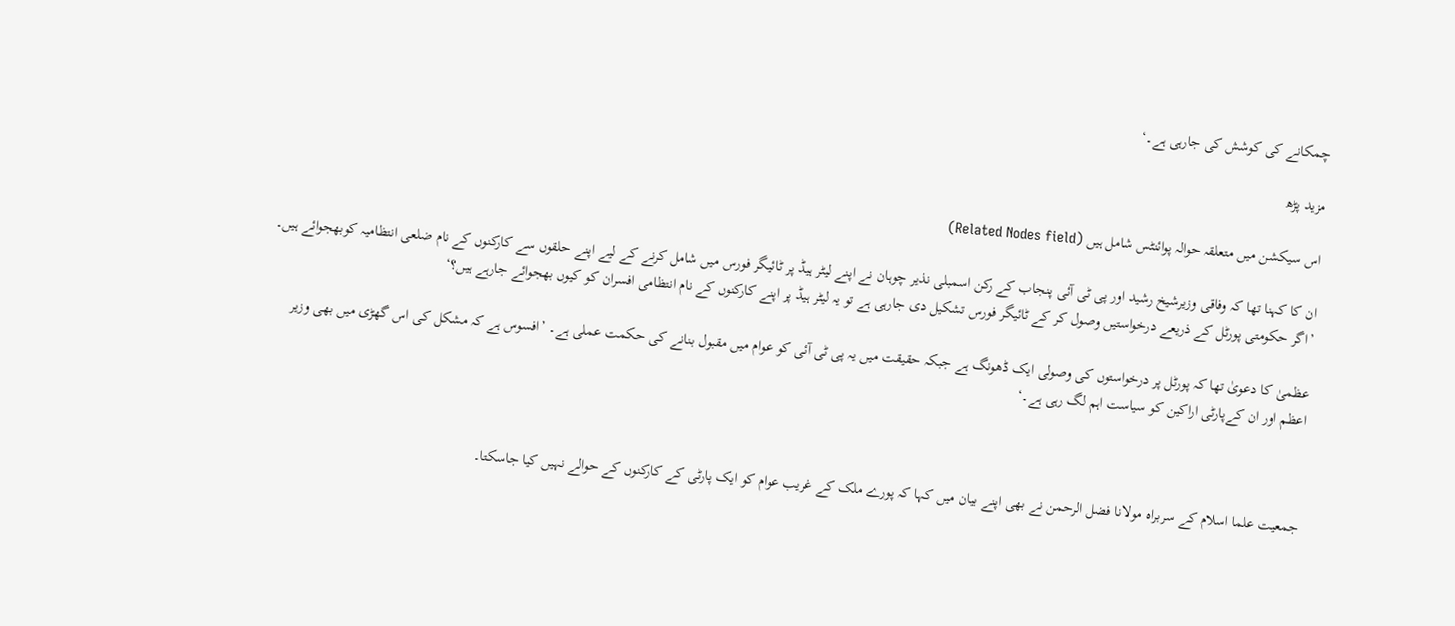چمکانے کی کوشش کی جارہی ہے۔‘

مزید پڑھ

اس سیکشن میں متعلقہ حوالہ پوائنٹس شامل ہیں (Related Nodes field)

ان کا کہنا تھا کہ وفاقی وزیرشیخ رشید اور پی ٹی آئی پنجاب کے رکن اسمبلی نذیر چوہان نے اپنے لیٹر ہیڈ پر ٹائیگر فورس میں شامل کرنے کے لیے اپنے حلقوں سے کارکنوں کے نام ضلعی انتظامیہ کوبھجوائے ہیں۔ ’اگر حکومتی پورٹل کے ذریعے درخواستیں وصول کر کے ٹائیگر فورس تشکیل دی جارہی ہے تو یہ لیٹر ہیڈ پر اپنے کارکنوں کے نام انتظامی افسران کو کیوں بھجوائے جارہے ہیں؟‘

عظمیٰ کا دعویٰ تھا کہ پورٹل پر درخواستوں کی وصولی ایک ڈھونگ ہے جبکہ حقیقت میں یہ پی ٹی آئی کو عوام میں مقبول بنانے کی حکمت عملی ہے۔ ’افسوس ہے کہ مشکل کی اس گھڑی میں بھی وزیر اعظم اور ان کےپارٹی اراکین کو سیاست اہم لگ رہی ہے۔‘



جمعیت علما اسلام کے سربراہ مولانا فضل الرحمن نے بھی اپنے بیان میں کہا کہ پورے ملک کے غریب عوام کو ایک پارٹی کے کارکنوں کے حوالے نہیں کیا جاسکتا۔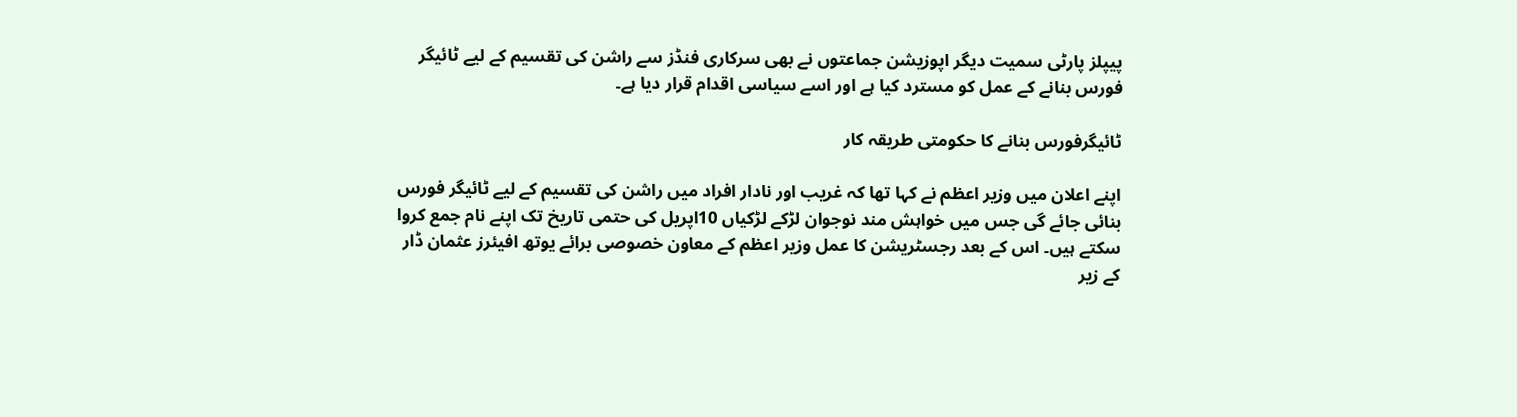پیپلز پارٹی سمیت دیگر اپوزیشن جماعتوں نے بھی سرکاری فنڈز سے راشن کی تقسیم کے لیے ٹائیگر فورس بنانے کے عمل کو مسترد کیا ہے اور اسے سیاسی اقدام قرار دیا ہے۔

ٹائیگرفورس بنانے کا حکومتی طریقہ کار

اپنے اعلان میں وزیر اعظم نے کہا تھا کہ غریب اور نادار افراد میں راشن کی تقسیم کے لیے ٹائیگر فورس بنائی جائے گی جس میں خواہش مند نوجوان لڑکے لڑکیاں 10اپریل کی حتمی تاریخ تک اپنے نام جمع کروا سکتے ہیں۔ اس کے بعد رجسٹریشن کا عمل وزیر اعظم کے معاون خصوصی برائے یوتھ افیئرز عثمان ڈار کے زیر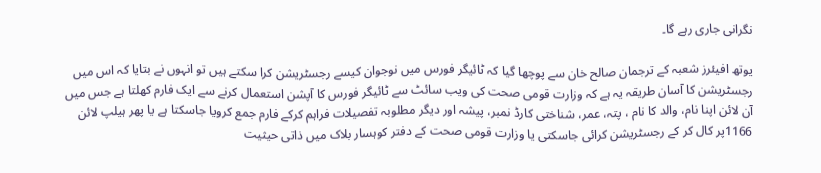نگرانی جاری رہے گا۔

یوتھ افیئرز شعبہ کے ترجمان صالح خان سے پوچھا گیا کہ ٹائیگر فورس میں نوجوان کیسے رجسٹریشن کرا سکتے ہیں تو انہوں نے بتایا کہ اس میں رجسٹریشن کا آسان طریقہ یہ ہے کہ وزارت قومی صحت کی ویب سائٹ سے ٹائیگر فورس کا آپشن استعمال کرنے سے ایک فارم کھلتا ہے جس میں آن لائن اپنا نام، والد کا نام ، پتہ، عمر، شناختی کارڈ نمبر، پیشہ اور دیگر مطلوبہ تفصیلات فراہم کرکے فارم جمع کرویا جاسکتا ہے یا پھر ہیلپ لائن 1166پر کال کر کے رجسٹریشن کرائی جاسکتی یا وزارت قومی صحت کے دفتر کوہسار بلاک میں ذاتی حیثیت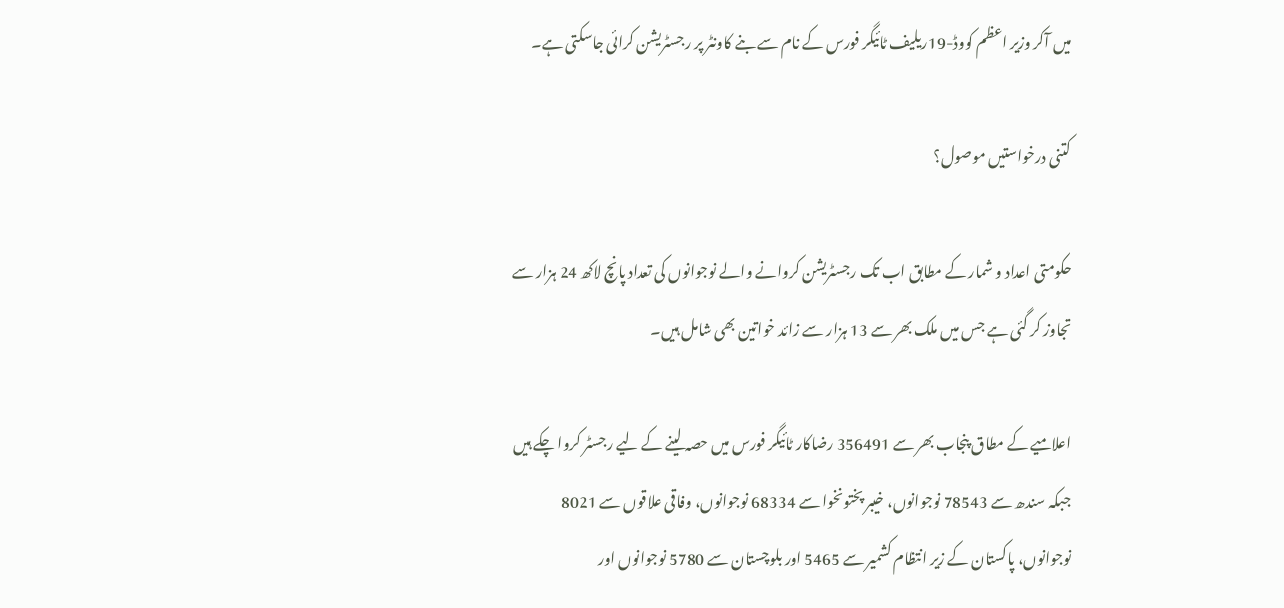میں آکر وزیر اعظم کووڈ-19ریلیف ٹائیگر فورس کے نام سے بنے کاونٹر پر رجسٹریشن کرائی جاسکتی ہے۔

کتنی درخواستیں موصول؟

حکومتی اعداد و شمار کے مطابق اب تک رجسٹریشن کروانے والے نوجوانوں کی تعداد پانچ لاکھ 24 ہزار سے تجاوز کر گئی ہے جس میں ملک بھر سے 13 ہزار سے زائد خواتین بھی شامل ہیں۔

اعلامیے کے مطاق پنجاب بھر سے 356491 رضاکار ٹائیگر فورس میں حصہ لینے کے لیے رجسٹر کروا چکے ہیں جبکہ سندھ سے 78543 نوجوانوں، خیبر پختونخوا سے 68334 نوجوانوں، وفاقی علاقوں سے 8021 نوجوانوں، پاکستان کے زیر انتظام کشمیر سے 5465 اور بلوچستان سے 5780 نوجوانوں اور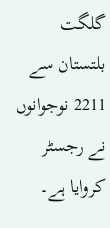گلگت بلتستان سے  2211 نوجوانوں نے رجسٹر کروایا ہے۔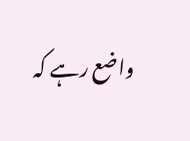واضع رہے کہ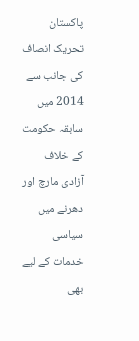پاکستان تحریک انصاف کی جانب سے 2014 میں سابقہ حکومت کے خلاف آزادی مارچ اور دھرنے میں سیاسی خدمات کے لیے بھی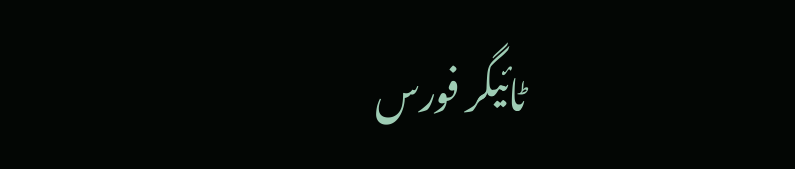ٹائیگر فورس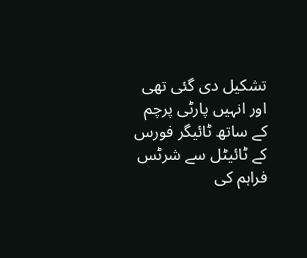تشکیل دی گئی تھی اور انہیں پارٹی پرچم کے ساتھ ٹائیگر فورس کے ٹائیٹل سے شرٹس فراہم کی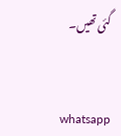گئی تھیں۔


whatsapp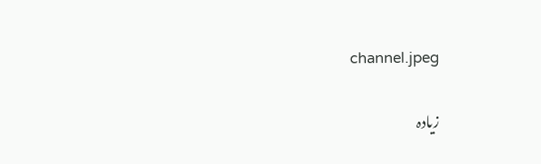channel.jpeg

زیادہ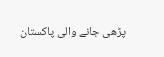پڑھی جانے والی پاکستان